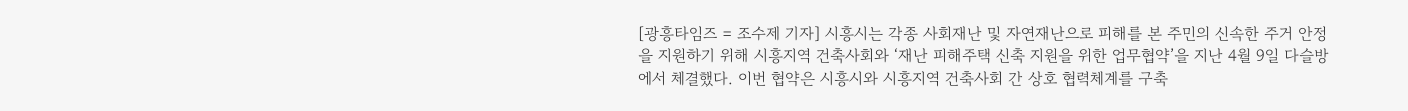[광흥타임즈 = 조수제 기자] 시흥시는 각종 사회재난 및 자연재난으로 피해를 본 주민의 신속한 주거 안정을 지원하기 위해 시흥지역 건축사회와 ‘재난 피해주택 신축 지원을 위한 업무협약’을 지난 4월 9일 다슬방에서 체결했다. 이번 협약은 시흥시와 시흥지역 건축사회 간 상호 협력체계를 구축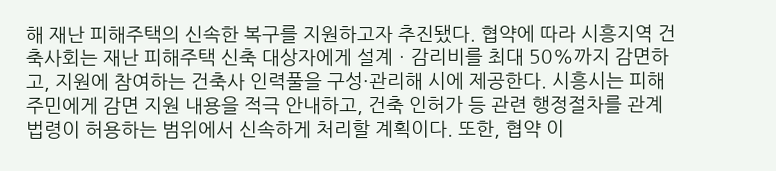해 재난 피해주택의 신속한 복구를 지원하고자 추진됐다. 협약에 따라 시흥지역 건축사회는 재난 피해주택 신축 대상자에게 설계ㆍ감리비를 최대 50%까지 감면하고, 지원에 참여하는 건축사 인력풀을 구성·관리해 시에 제공한다. 시흥시는 피해 주민에게 감면 지원 내용을 적극 안내하고, 건축 인허가 등 관련 행정절차를 관계 법령이 허용하는 범위에서 신속하게 처리할 계획이다. 또한, 협약 이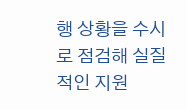행 상황을 수시로 점검해 실질적인 지원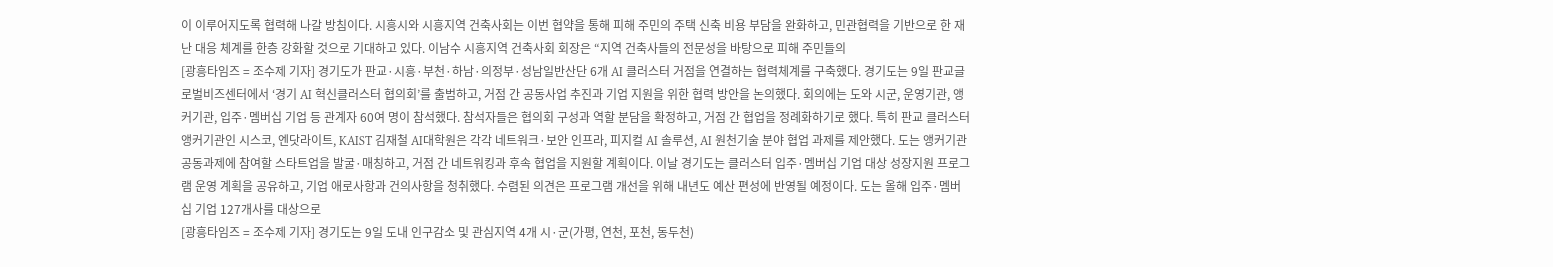이 이루어지도록 협력해 나갈 방침이다. 시흥시와 시흥지역 건축사회는 이번 협약을 통해 피해 주민의 주택 신축 비용 부담을 완화하고, 민관협력을 기반으로 한 재난 대응 체계를 한층 강화할 것으로 기대하고 있다. 이남수 시흥지역 건축사회 회장은 “지역 건축사들의 전문성을 바탕으로 피해 주민들의
[광흥타임즈 = 조수제 기자] 경기도가 판교·시흥·부천·하남·의정부·성남일반산단 6개 AI 클러스터 거점을 연결하는 협력체계를 구축했다. 경기도는 9일 판교글로벌비즈센터에서 ‘경기 AI 혁신클러스터 협의회’를 출범하고, 거점 간 공동사업 추진과 기업 지원을 위한 협력 방안을 논의했다. 회의에는 도와 시군, 운영기관, 앵커기관, 입주·멤버십 기업 등 관계자 60여 명이 참석했다. 참석자들은 협의회 구성과 역할 분담을 확정하고, 거점 간 협업을 정례화하기로 했다. 특히 판교 클러스터 앵커기관인 시스코, 엔닷라이트, KAIST 김재철 AI대학원은 각각 네트워크·보안 인프라, 피지컬 AI 솔루션, AI 원천기술 분야 협업 과제를 제안했다. 도는 앵커기관 공동과제에 참여할 스타트업을 발굴·매칭하고, 거점 간 네트워킹과 후속 협업을 지원할 계획이다. 이날 경기도는 클러스터 입주·멤버십 기업 대상 성장지원 프로그램 운영 계획을 공유하고, 기업 애로사항과 건의사항을 청취했다. 수렴된 의견은 프로그램 개선을 위해 내년도 예산 편성에 반영될 예정이다. 도는 올해 입주·멤버십 기업 127개사를 대상으로
[광흥타임즈 = 조수제 기자] 경기도는 9일 도내 인구감소 및 관심지역 4개 시·군(가평, 연천, 포천, 동두천)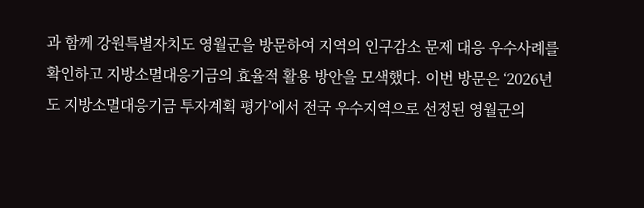과 함께 강원특별자치도 영월군을 방문하여 지역의 인구감소 문제 대응 우수사례를 확인하고 지방소멸대응기금의 효율적 활용 방안을 모색했다. 이번 방문은 ‘2026년도 지방소멸대응기금 투자계획 평가’에서 전국 우수지역으로 선정된 영월군의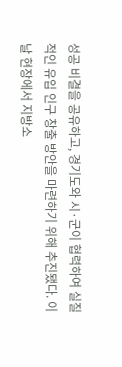성공 비결을 공유하고, 경기도와 시·군이 협력하여 실질적인 유입 인구 창출 방안을 마련하기 위해 추진됐다. 이날 현장에서 지방소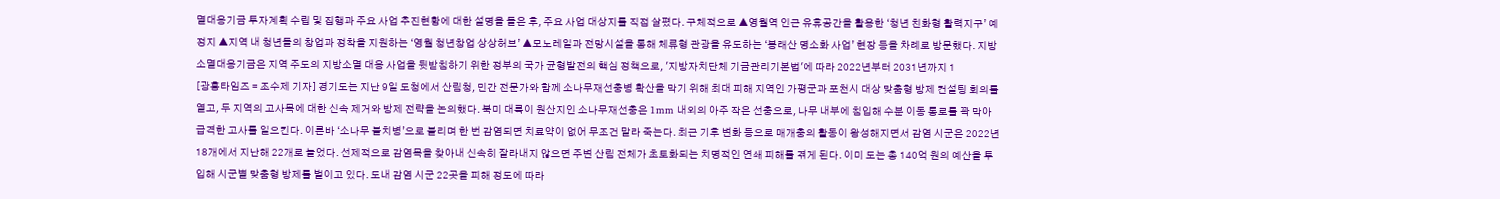멸대응기금 투자계획 수립 및 집행과 주요 사업 추진현황에 대한 설명을 들은 후, 주요 사업 대상지를 직접 살폈다. 구체적으로 ▲영월역 인근 유휴공간을 활용한 ‘청년 친화형 활력지구’ 예정지 ▲지역 내 청년들의 창업과 정착을 지원하는 ‘영월 청년창업 상상허브’ ▲모노레일과 전망시설을 통해 체류형 관광을 유도하는 ‘봉래산 명소화 사업’ 현장 등을 차례로 방문했다. 지방소멸대응기금은 지역 주도의 지방소멸 대응 사업을 뒷받침하기 위한 정부의 국가 균형발전의 핵심 정책으로, '지방자치단체 기금관리기본법'에 따라 2022년부터 2031년까지 1
[광흥타임즈 = 조수제 기자] 경기도는 지난 9일 도청에서 산림청, 민간 전문가와 함께 소나무재선충병 확산을 막기 위해 최대 피해 지역인 가평군과 포천시 대상 맞춤형 방제 컨설팅 회의를 열고, 두 지역의 고사목에 대한 신속 제거와 방제 전략을 논의했다. 북미 대륙이 원산지인 소나무재선충은 1mm 내외의 아주 작은 선충으로, 나무 내부에 침입해 수분 이동 통로를 꽉 막아 급격한 고사를 일으킨다. 이른바 ‘소나무 불치병’으로 불리며 한 번 감염되면 치료약이 없어 무조건 말라 죽는다. 최근 기후 변화 등으로 매개충의 활동이 왕성해지면서 감염 시군은 2022년 18개에서 지난해 22개로 늘었다. 선제적으로 감염목을 찾아내 신속히 잘라내지 않으면 주변 산림 전체가 초토화되는 치명적인 연쇄 피해를 겪게 된다. 이미 도는 총 140억 원의 예산을 투입해 시군별 맞춤형 방제를 벌이고 있다. 도내 감염 시군 22곳을 피해 정도에 따라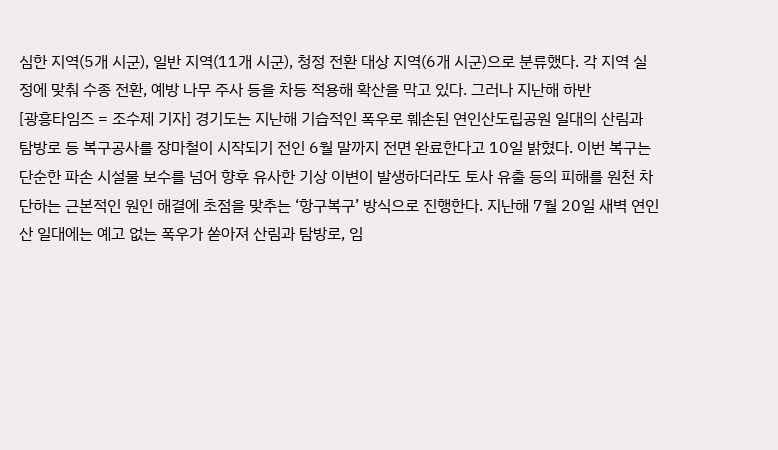심한 지역(5개 시군), 일반 지역(11개 시군), 청정 전환 대상 지역(6개 시군)으로 분류했다. 각 지역 실정에 맞춰 수종 전환, 예방 나무 주사 등을 차등 적용해 확산을 막고 있다. 그러나 지난해 하반
[광흥타임즈 = 조수제 기자] 경기도는 지난해 기습적인 폭우로 훼손된 연인산도립공원 일대의 산림과 탐방로 등 복구공사를 장마철이 시작되기 전인 6월 말까지 전면 완료한다고 10일 밝혔다. 이번 복구는 단순한 파손 시설물 보수를 넘어 향후 유사한 기상 이변이 발생하더라도 토사 유출 등의 피해를 원천 차단하는 근본적인 원인 해결에 초점을 맞추는 ‘항구복구’ 방식으로 진행한다. 지난해 7월 20일 새벽 연인산 일대에는 예고 없는 폭우가 쏟아져 산림과 탐방로, 임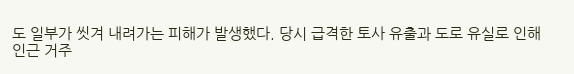도 일부가 씻겨 내려가는 피해가 발생했다. 당시 급격한 토사 유출과 도로 유실로 인해 인근 거주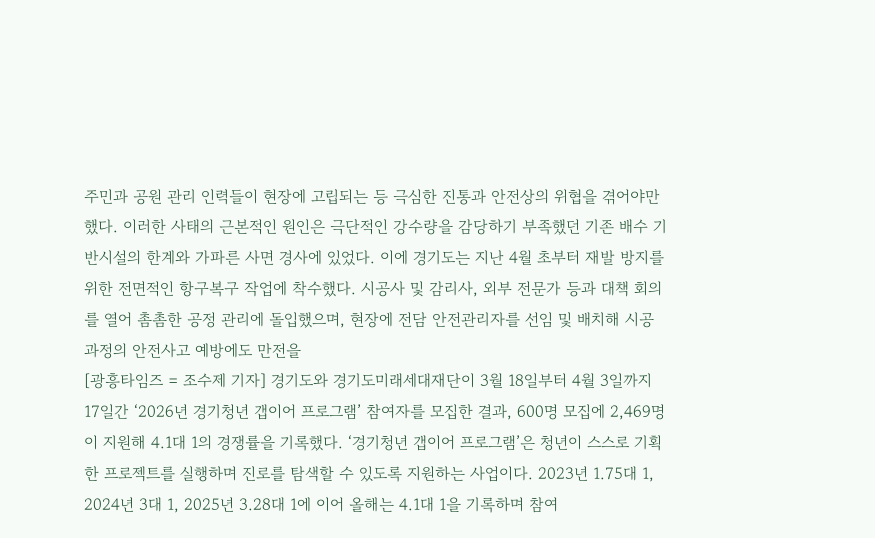주민과 공원 관리 인력들이 현장에 고립되는 등 극심한 진통과 안전상의 위협을 겪어야만 했다. 이러한 사태의 근본적인 원인은 극단적인 강수량을 감당하기 부족했던 기존 배수 기반시설의 한계와 가파른 사면 경사에 있었다. 이에 경기도는 지난 4월 초부터 재발 방지를 위한 전면적인 항구복구 작업에 착수했다. 시공사 및 감리사, 외부 전문가 등과 대책 회의를 열어 촘촘한 공정 관리에 돌입했으며, 현장에 전담 안전관리자를 선임 및 배치해 시공 과정의 안전사고 예방에도 만전을
[광흥타임즈 = 조수제 기자] 경기도와 경기도미래세대재단이 3월 18일부터 4월 3일까지 17일간 ‘2026년 경기청년 갭이어 프로그램’ 참여자를 모집한 결과, 600명 모집에 2,469명이 지원해 4.1대 1의 경쟁률을 기록했다. ‘경기청년 갭이어 프로그램’은 청년이 스스로 기획한 프로젝트를 실행하며 진로를 탐색할 수 있도록 지원하는 사업이다. 2023년 1.75대 1, 2024년 3대 1, 2025년 3.28대 1에 이어 올해는 4.1대 1을 기록하며 참여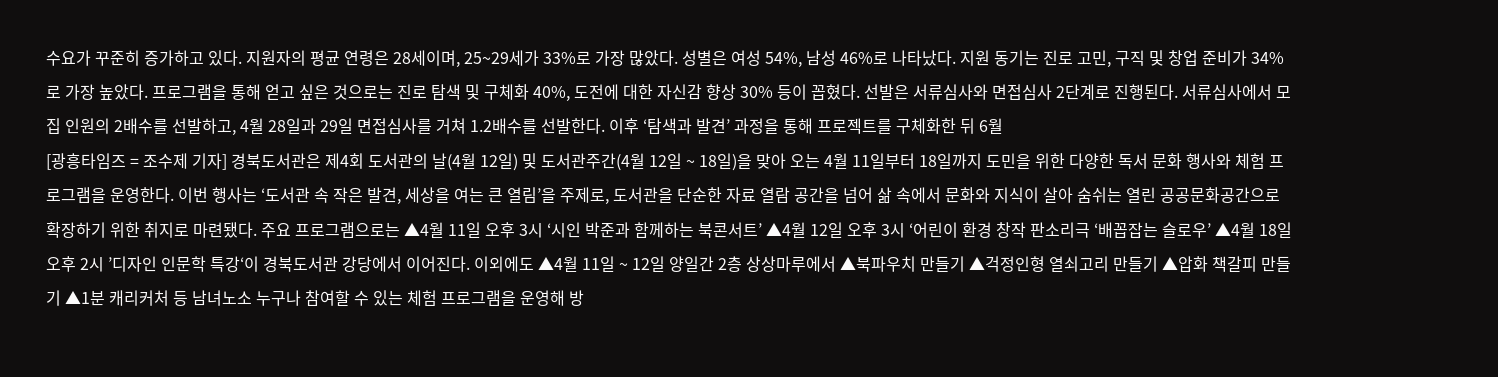수요가 꾸준히 증가하고 있다. 지원자의 평균 연령은 28세이며, 25~29세가 33%로 가장 많았다. 성별은 여성 54%, 남성 46%로 나타났다. 지원 동기는 진로 고민, 구직 및 창업 준비가 34%로 가장 높았다. 프로그램을 통해 얻고 싶은 것으로는 진로 탐색 및 구체화 40%, 도전에 대한 자신감 향상 30% 등이 꼽혔다. 선발은 서류심사와 면접심사 2단계로 진행된다. 서류심사에서 모집 인원의 2배수를 선발하고, 4월 28일과 29일 면접심사를 거쳐 1.2배수를 선발한다. 이후 ‘탐색과 발견’ 과정을 통해 프로젝트를 구체화한 뒤 6월
[광흥타임즈 = 조수제 기자] 경북도서관은 제4회 도서관의 날(4월 12일) 및 도서관주간(4월 12일 ~ 18일)을 맞아 오는 4월 11일부터 18일까지 도민을 위한 다양한 독서 문화 행사와 체험 프로그램을 운영한다. 이번 행사는 ‘도서관 속 작은 발견, 세상을 여는 큰 열림’을 주제로, 도서관을 단순한 자료 열람 공간을 넘어 삶 속에서 문화와 지식이 살아 숨쉬는 열린 공공문화공간으로 확장하기 위한 취지로 마련됐다. 주요 프로그램으로는 ▲4월 11일 오후 3시 ‘시인 박준과 함께하는 북콘서트’ ▲4월 12일 오후 3시 ‘어린이 환경 창작 판소리극 ‘배꼽잡는 슬로우’ ▲4월 18일 오후 2시 ’디자인 인문학 특강‘이 경북도서관 강당에서 이어진다. 이외에도 ▲4월 11일 ~ 12일 양일간 2층 상상마루에서 ▲북파우치 만들기 ▲걱정인형 열쇠고리 만들기 ▲압화 책갈피 만들기 ▲1분 캐리커처 등 남녀노소 누구나 참여할 수 있는 체험 프로그램을 운영해 방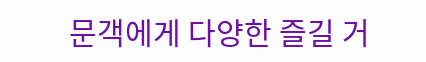문객에게 다양한 즐길 거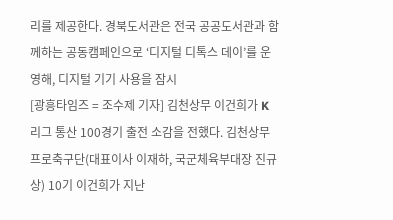리를 제공한다. 경북도서관은 전국 공공도서관과 함께하는 공동캠페인으로 ‘디지털 디톡스 데이’를 운영해, 디지털 기기 사용을 잠시
[광흥타임즈 = 조수제 기자] 김천상무 이건희가 K리그 통산 100경기 출전 소감을 전했다. 김천상무프로축구단(대표이사 이재하, 국군체육부대장 진규상) 10기 이건희가 지난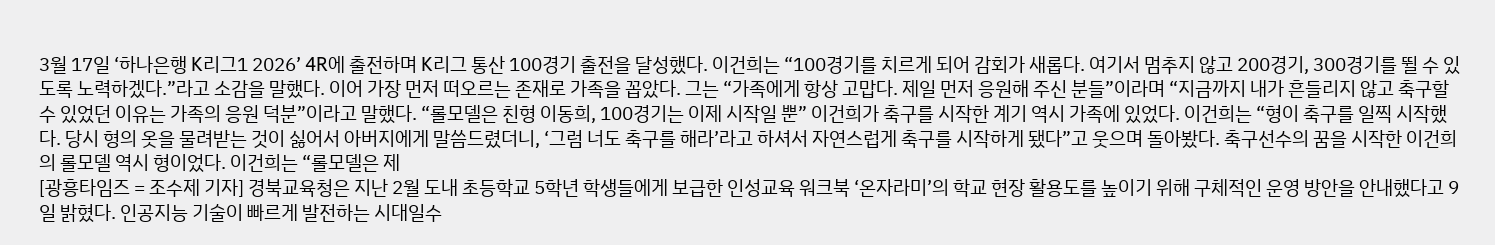3월 17일 ‘하나은행 K리그1 2026’ 4R에 출전하며 K리그 통산 100경기 출전을 달성했다. 이건희는 “100경기를 치르게 되어 감회가 새롭다. 여기서 멈추지 않고 200경기, 300경기를 뛸 수 있도록 노력하겠다.”라고 소감을 말했다. 이어 가장 먼저 떠오르는 존재로 가족을 꼽았다. 그는 “가족에게 항상 고맙다. 제일 먼저 응원해 주신 분들”이라며 “지금까지 내가 흔들리지 않고 축구할 수 있었던 이유는 가족의 응원 덕분”이라고 말했다. “롤모델은 친형 이동희, 100경기는 이제 시작일 뿐” 이건희가 축구를 시작한 계기 역시 가족에 있었다. 이건희는 “형이 축구를 일찍 시작했다. 당시 형의 옷을 물려받는 것이 싫어서 아버지에게 말씀드렸더니, ‘그럼 너도 축구를 해라’라고 하셔서 자연스럽게 축구를 시작하게 됐다”고 웃으며 돌아봤다. 축구선수의 꿈을 시작한 이건희의 롤모델 역시 형이었다. 이건희는 “롤모델은 제
[광흥타임즈 = 조수제 기자] 경북교육청은 지난 2월 도내 초등학교 5학년 학생들에게 보급한 인성교육 워크북 ‘온자라미’의 학교 현장 활용도를 높이기 위해 구체적인 운영 방안을 안내했다고 9일 밝혔다. 인공지능 기술이 빠르게 발전하는 시대일수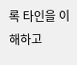록 타인을 이해하고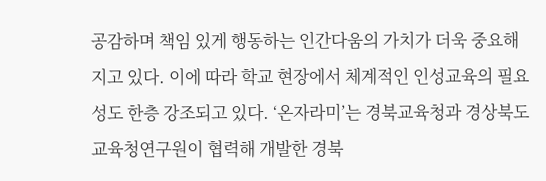공감하며 책임 있게 행동하는 인간다움의 가치가 더욱 중요해지고 있다. 이에 따라 학교 현장에서 체계적인 인성교육의 필요성도 한층 강조되고 있다. ‘온자라미’는 경북교육청과 경상북도교육청연구원이 협력해 개발한 경북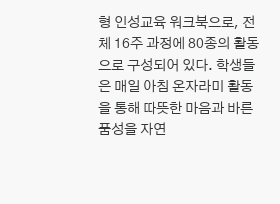형 인성교육 워크북으로, 전체 16주 과정에 80종의 활동으로 구성되어 있다. 학생들은 매일 아침 온자라미 활동을 통해 따뜻한 마음과 바른 품성을 자연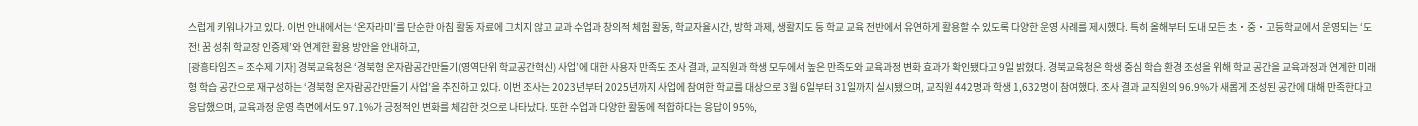스럽게 키워나가고 있다. 이번 안내에서는 ‘온자라미’를 단순한 아침 활동 자료에 그치지 않고 교과 수업과 창의적 체험 활동, 학교자율시간, 방학 과제, 생활지도 등 학교 교육 전반에서 유연하게 활용할 수 있도록 다양한 운영 사례를 제시했다. 특히 올해부터 도내 모든 초・중・고등학교에서 운영되는 ‘도전! 꿈 성취 학교장 인증제’와 연계한 활용 방안을 안내하고,
[광흥타임즈 = 조수제 기자] 경북교육청은 ‘경북형 온자람공간만들기(영역단위 학교공간혁신) 사업’에 대한 사용자 만족도 조사 결과, 교직원과 학생 모두에서 높은 만족도와 교육과정 변화 효과가 확인됐다고 9일 밝혔다. 경북교육청은 학생 중심 학습 환경 조성을 위해 학교 공간을 교육과정과 연계한 미래형 학습 공간으로 재구성하는 ‘경북형 온자람공간만들기 사업’을 추진하고 있다. 이번 조사는 2023년부터 2025년까지 사업에 참여한 학교를 대상으로 3월 6일부터 31일까지 실시됐으며, 교직원 442명과 학생 1,632명이 참여했다. 조사 결과 교직원의 96.9%가 새롭게 조성된 공간에 대해 만족한다고 응답했으며, 교육과정 운영 측면에서도 97.1%가 긍정적인 변화를 체감한 것으로 나타났다. 또한 수업과 다양한 활동에 적합하다는 응답이 95%,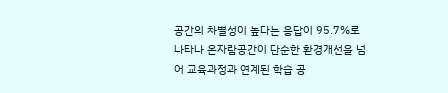공간의 차별성이 높다는 응답이 95.7%로 나타나 온자람공간이 단순한 환경개선을 넘어 교육과정과 연계된 학습 공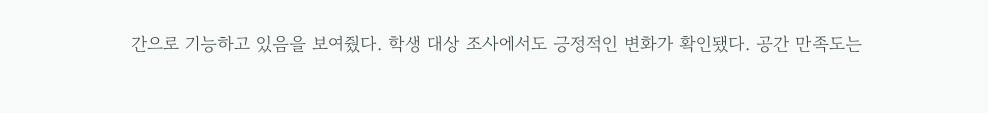간으로 기능하고 있음을 보여줬다. 학생 대상 조사에서도 긍정적인 변화가 확인됐다. 공간 만족도는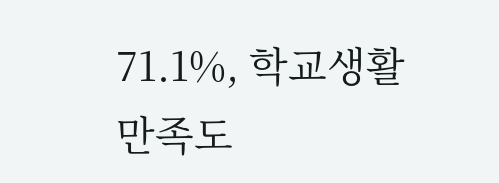71.1%, 학교생활 만족도